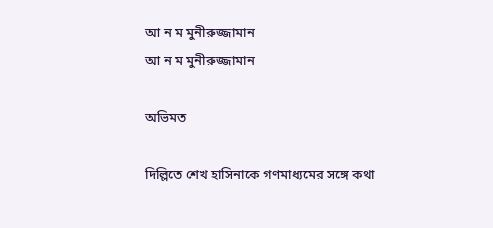আ ন ম মুনীরুজ্জামান
আ ন ম মুনীরুজ্জামান

অভিমত

দিল্লিতে শেখ হাসিনাকে গণমাধ্যমের সঙ্গে কথা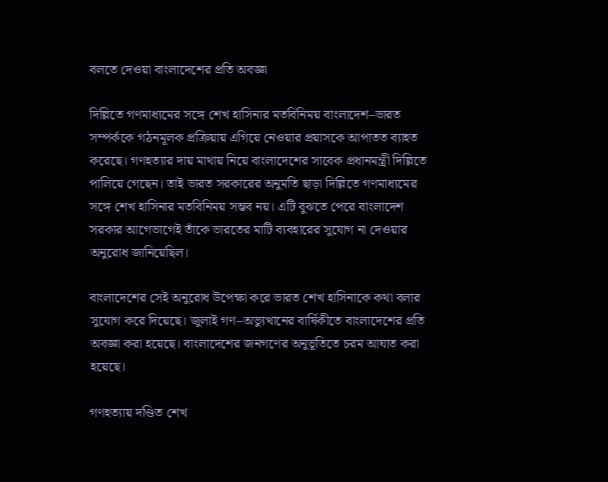বলতে দেওয়া বাংলাদেশের প্রতি অবজ্ঞা

দিল্লিতে গণমাধ্যমের সঙ্গে শেখ হাসিনার মতবিনিময় বাংলাদেশ–ভারত সম্পর্ককে গঠনমূলক প্রক্রিয়ায় এগিয়ে নেওয়ার প্রয়াসকে আপাতত ব্যাহত করেছে। গণহত্যার দায় মাথায় নিয়ে বাংলাদেশের সাবেক প্রধানমন্ত্রী দিল্লিতে পালিয়ে গেছেন। তাই ভারত সরকারের অনুমতি ছাড়া দিল্লিতে গণমাধ্যমের সঙ্গে শেখ হাসিনার মতবিনিময় সম্ভব নয়। এটি বুঝতে পেরে বাংলাদেশ সরকার আগেভাগেই তাঁকে ভারতের মাটি ব্যবহারের সুযোগ না দেওয়ার অনুরোধ জানিয়েছিল।

বাংলাদেশের সেই অনুরোধ উপেক্ষা করে ভারত শেখ হাসিনাকে কথা বলার সুযোগ করে দিয়েছে। জুলাই গণ–অভ্যুত্থানের বার্ষিকীতে বাংলাদেশের প্রতি অবজ্ঞা করা হয়েছে। বাংলাদেশের জনগণের অনুভূতিতে চরম আঘাত করা হয়েছে।

গণহত্যায় দণ্ডিত শেখ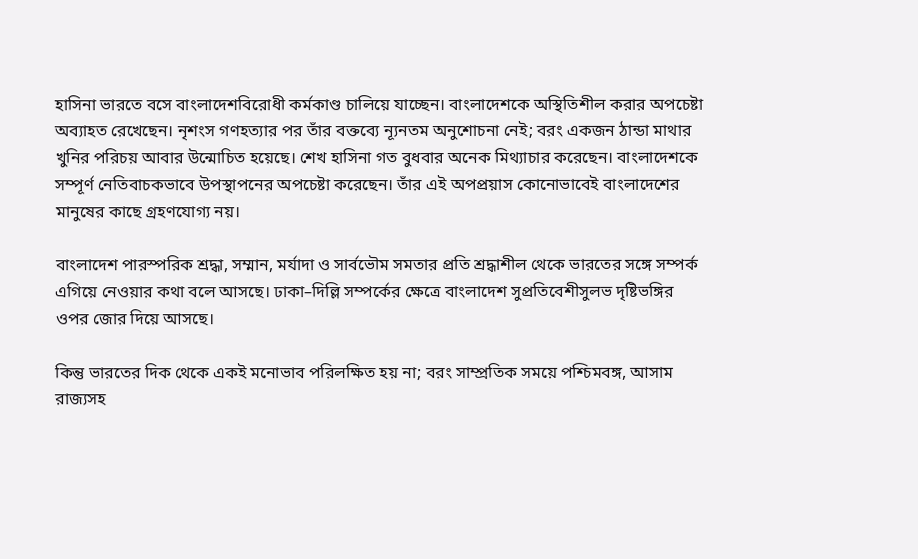হাসিনা ভারতে বসে বাংলাদেশবিরোধী কর্মকাণ্ড চালিয়ে যাচ্ছেন। বাংলাদেশকে অস্থিতিশীল করার অপচেষ্টা অব্যাহত রেখেছেন। নৃশংস গণহত্যার পর তাঁর বক্তব্যে ন্যূনতম অনুশোচনা নেই; বরং একজন ঠান্ডা মাথার খুনির পরিচয় আবার উন্মোচিত হয়েছে। শেখ হাসিনা গত বুধবার অনেক মিথ্যাচার করেছেন। বাংলাদেশকে সম্পূর্ণ নেতিবাচকভাবে উপস্থাপনের অপচেষ্টা করেছেন। তাঁর এই অপপ্রয়াস কোনোভাবেই বাংলাদেশের মানুষের কাছে গ্রহণযোগ্য নয়।

বাংলাদেশ পারস্পরিক শ্রদ্ধা, সম্মান, মর্যাদা ও সার্বভৌম সমতার প্রতি শ্রদ্ধাশীল থেকে ভারতের সঙ্গে সম্পর্ক এগিয়ে নেওয়ার কথা বলে আসছে। ঢাকা–দিল্লি সম্পর্কের ক্ষেত্রে বাংলাদেশ সুপ্রতিবেশীসুলভ দৃষ্টিভঙ্গির ওপর জোর দিয়ে আসছে।

কিন্তু ভারতের দিক থেকে একই মনোভাব পরিলক্ষিত হয় না; বরং সাম্প্রতিক সময়ে পশ্চিমবঙ্গ, আসাম রাজ্যসহ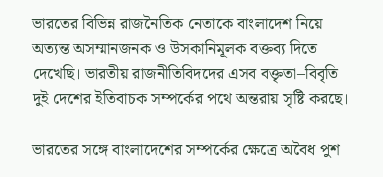ভারতের বিভিন্ন রাজনৈতিক নেতাকে বাংলাদেশ নিয়ে অত্যন্ত অসম্মানজনক ও উসকানিমূলক বক্তব্য দিতে দেখেছি। ভারতীয় রাজনীতিবিদদের এসব বক্তৃতা–বিবৃতি দুই দেশের ইতিবাচক সম্পর্কের পথে অন্তরায় সৃষ্টি করছে।

ভারতের সঙ্গে বাংলাদেশের সম্পর্কের ক্ষেত্রে অবৈধ পুশ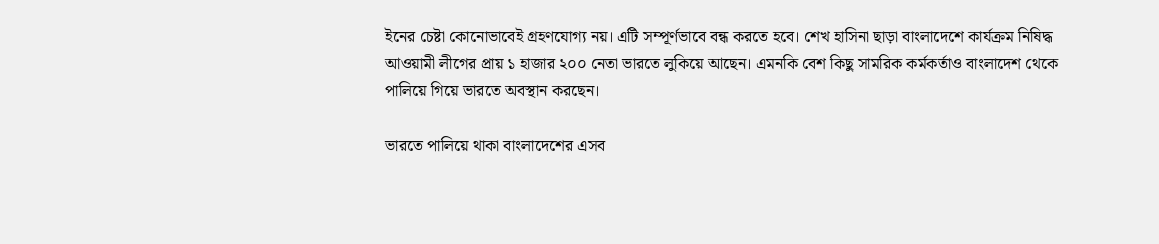ইনের চেষ্টা কোনোভাবেই গ্রহণযোগ্য নয়। এটি সম্পূর্ণভাবে বন্ধ করতে হবে। শেখ হাসিনা ছাড়া বাংলাদেশে কার্যক্রম নিষিদ্ধ আওয়ামী লীগের প্রায় ১ হাজার ২০০ নেতা ভারতে লুকিয়ে আছেন। এমনকি বেশ কিছু সামরিক কর্মকর্তাও বাংলাদেশ থেকে পালিয়ে গিয়ে ভারতে অবস্থান করছেন।

ভারতে পালিয়ে থাকা বাংলাদেশের এসব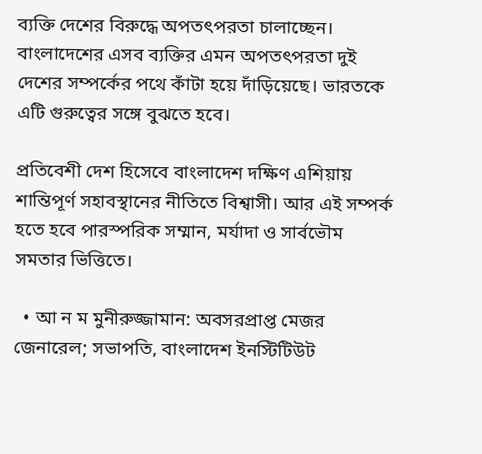ব্যক্তি দেশের বিরুদ্ধে অপতৎপরতা চালাচ্ছেন। বাংলাদেশের এসব ব্যক্তির এমন অপতৎপরতা দুই দেশের সম্পর্কের পথে কাঁটা হয়ে দাঁড়িয়েছে। ভারতকে এটি গুরুত্বের সঙ্গে বুঝতে হবে।

প্রতিবেশী দেশ হিসেবে বাংলাদেশ দক্ষিণ এশিয়ায় শান্তিপূর্ণ সহাবস্থানের নীতিতে বিশ্বাসী। আর এই সম্পর্ক হতে হবে পারস্পরিক সম্মান, মর্যাদা ও সার্বভৌম সমতার ভিত্তিতে।

  • আ ন ম মুনীরুজ্জামান: অবসরপ্রাপ্ত মেজর জেনারেল; সভাপতি, বাংলাদেশ ইনস্টিটিউট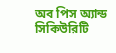অব পিস অ্যান্ড সিকিউরিটি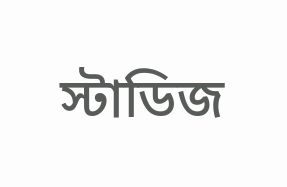স্টাডিজ